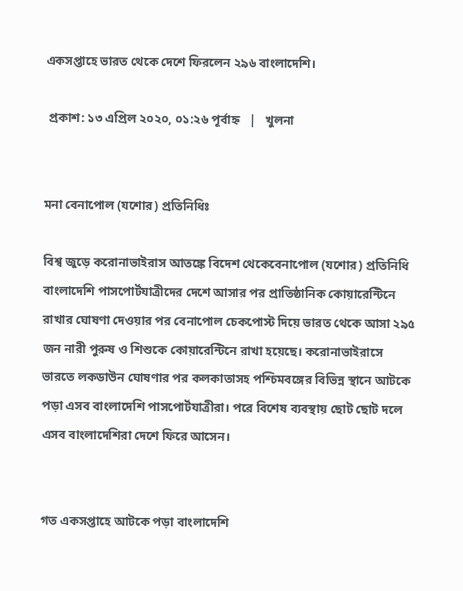একসপ্তাহে ভারত থেকে দেশে ফিরলেন ২৯৬ বাংলাদেশি।

 প্রকাশ: ১৩ এপ্রিল ২০২০, ০১:২৬ পূর্বাহ্ন   |   খুলনা


মনা বেনাপোল (যশোর) প্রতিনিধিঃ

বিশ্ব জুড়ে করোনাভাইরাস আতঙ্কে বিদেশ থেকেবেনাপোল (যশোর) প্রতিনিধি বাংলাদেশি পাসপোর্টযাত্রীদের দেশে আসার পর প্রাতিষ্ঠানিক কোয়ারেন্টিনে রাখার ঘোষণা দেওয়ার পর বেনাপোল চেকপোস্ট দিয়ে ভারত থেকে আসা ২৯৫ জন নারী পুরুষ ও শিশুকে কোয়ারেন্টিনে রাখা হয়েছে। করোনাভাইরাসে ভারতে লকডাউন ঘোষণার পর কলকাতাসহ পশ্চিমবঙ্গের বিভিন্ন স্থানে আটকে পড়া এসব বাংলাদেশি পাসপোর্টযাত্রীরা। পরে বিশেষ ব্যবস্থায় ছোট ছোট দলে এসব বাংলাদেশিরা দেশে ফিরে আসেন।


গত একসপ্তাহে আটকে পড়া বাংলাদেশি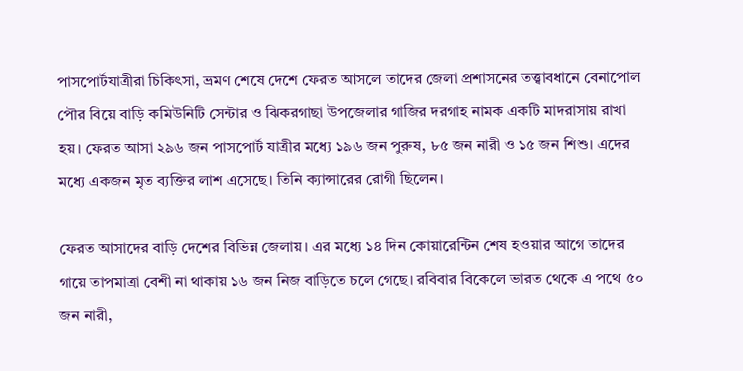পাসপোর্টযাত্রীরা চিকিৎসা, ভ্রমণ শেষে দেশে ফেরত আসলে তাদের জেলা প্রশাসনের তত্ত্বাবধানে বেনাপোল পৌর বিয়ে বাড়ি কমিউনিটি সেন্টার ও ঝিকরগাছা উপজেলার গাজির দরগাহ নামক একটি মাদরাসায় রাখা হয়। ফেরত আসা ২৯৬ জন পাসপোর্ট যাত্রীর মধ্যে ১৯৬ জন পুরুষ, ৮৫ জন নারী ও ১৫ জন শিশু। এদের মধ্যে একজন মৃত ব্যক্তির লাশ এসেছে। তিনি ক্যান্সারের রোগী ছিলেন।

ফেরত আসাদের বাড়ি দেশের বিভিন্ন জেলায়। এর মধ্যে ১৪ দিন কোয়ারেন্টিন শেষ হওয়ার আগে তাদের গায়ে তাপমাত্রা বেশী না থাকায় ১৬ জন নিজ বাড়িতে চলে গেছে। রবিবার বিকেলে ভারত থেকে এ পথে ৫০ জন নারী,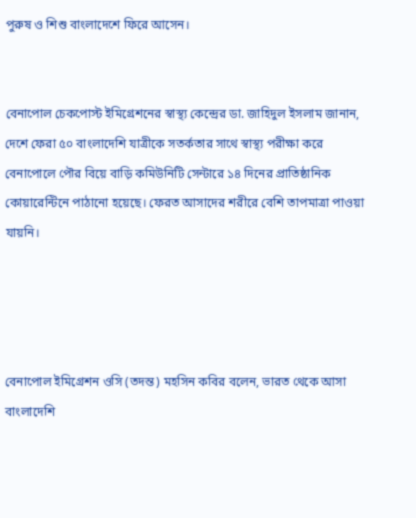পুরুষ ও শিশু বাংলাদেশে ফিরে আসেন।


বেনাপোল চেকপোস্ট ইমিগ্রেশনের স্বাস্থ্য কেন্দ্রের ডা. জাহিদুল ইসলাম জানান, দেশে ফেরা ৫০ বাংলাদেশি যাত্রীকে সতর্কতার সাথে স্বাস্থ্য পরীক্ষা করে বেনাপোলে পৌর বিয়ে বাড়ি কমিউনিটি সেন্টারে ১৪ দিনের প্রাতিষ্ঠানিক কোয়ারেন্টিনে পাঠানো হয়েছে। ফেরত আসাদের শরীরে বেশি তাপমাত্রা পাওয়া যায়নি।




বেনাপোল ইমিগ্রেশন ওসি (তদন্ত) মহসিন কবির বলেন, ভারত থেকে আসা বাংলাদেশি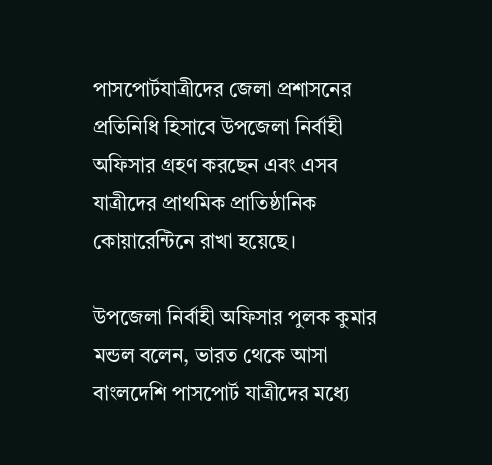পাসপোর্টযাত্রীদের জেলা প্রশাসনের প্রতিনিধি হিসাবে উপজেলা নির্বাহী অফিসার গ্রহণ করছেন এবং এসব যাত্রীদের প্রাথমিক প্রাতিষ্ঠানিক কোয়ারেন্টিনে রাখা হয়েছে।

উপজেলা নির্বাহী অফিসার পুলক কুমার মন্ডল বলেন, ভারত থেকে আসা বাংলদেশি পাসপোর্ট যাত্রীদের মধ্যে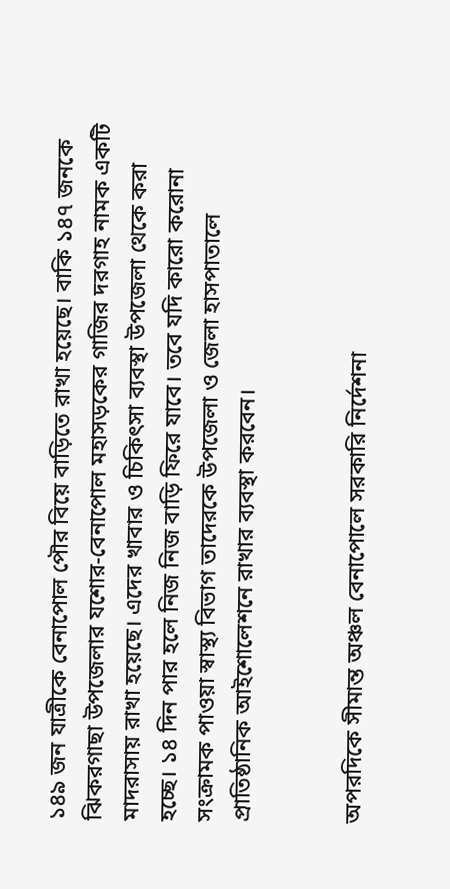১৪৯ জন যাত্রীকে বেনাপোল পৌর বিয়ে বাড়িতে রাখা হয়েছে। বাকি ১৪৭ জনকে ঝিকরগাছা উপজেলার যশোর-বেনাপোল মহাসড়কের গাজির দরগাহ নামক একটি মাদরাসায় রাখা হয়েছে। এদের খাবার ও চিকিৎসা ব্যবস্থা উপজেলা থেকে করা হচ্ছে। ১৪ দিন পার হলে নিজ নিজ বাড়ি ফিরে যাবে। তবে যদি কারো করোনা সংক্রামক পাওয়া স্বাস্থ্য বিভাগ তাদেরকে উপজেলা ও জেলা হাসপাতালে প্রাতিষ্ঠানিক আইশোলেশনে রাখার ব্যবস্থা করবেন।


অপরদিকে সীমান্ত অঞ্চল বেনাপোলে সরকারি নির্দেশনা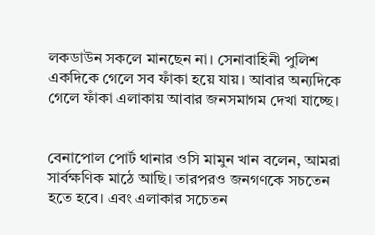লকডাউন সকলে মানছেন না। সেনাবাহিনী পুলিশ একদিকে গেলে সব ফাঁকা হয়ে যায়। আবার অন্যদিকে গেলে ফাঁকা এলাকায় আবার জনসমাগম দেখা যাচ্ছে।


বেনাপোল পোর্ট থানার ওসি মামুন খান বলেন, আমরা সার্বক্ষণিক মাঠে আছি। তারপরও জনগণকে সচতেন হতে হবে। এবং এলাকার সচেতন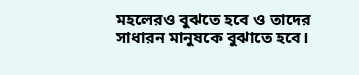মহলেরও বুঝতে হবে ও তাদের সাধারন মানুষকে বুঝাতে হবে।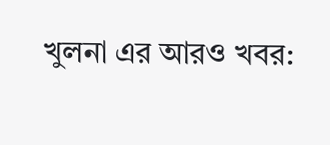খুলনা এর আরও খবর: